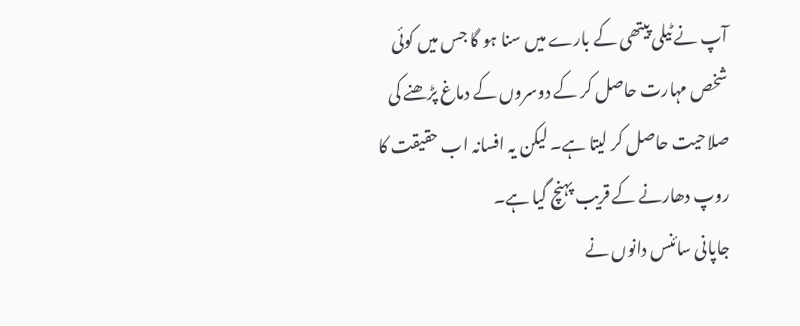آپ نے ٹیلی پیتھی کے بارے میں سنا ہو گا جس میں کوئی شخص مہارت حاصل کر کے دوسروں کے دماغ پڑھنے کی صلاحیت حاصل کر لیتا ہے۔ لیکن یہ افسانہ اب حقیقت کا روپ دھارنے کے قریب پہنچ گیا ہے۔
جاپانی سائنس دانوں نے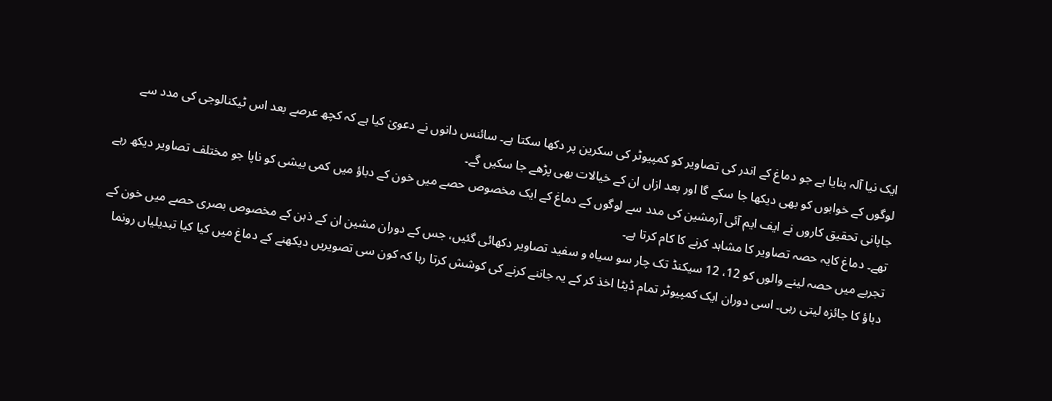ایک نیا آلہ بنایا ہے جو دماغ کے اندر کی تصاویر کو کمپیوٹر کی سکرین پر دکھا سکتا ہے۔ سائنس دانوں نے دعویٰ کیا ہے کہ کچھ عرصے بعد اس ٹیکنالوجی کی مدد سے لوگوں کے خوابوں کو بھی دیکھا جا سکے گا اور بعد ازاں ان کے خیالات بھی پڑھے جا سکیں گے۔
جاپانی تحقیق کاروں نے ایف ایم آئی آرمشین کی مدد سے لوگوں کے دماغ کے ایک مخصوص حصے میں خون کے دباؤ میں کمی بیشی کو ناپا جو مختلف تصاویر دیکھ رہے تھے۔ دماغ کایہ حصہ تصاویر کا مشاہد کرنے کا کام کرتا ہے۔
تجربے میں حصہ لینے والوں کو 12، 12 سیکنڈ تک چار سو سیاہ و سفید تصاویر دکھائی گئیں، جس کے دوران مشین ان کے ذہن کے مخصوص بصری حصے میں خون کے دباؤ کا جائزہ لیتی رہی۔ اسی دوران ایک کمپیوٹر تمام ڈیٹا اخذ کر کے یہ جاننے کرنے کی کوشش کرتا رہا کہ کون سی تصویریں دیکھنے کے دماغ میں کیا کیا تبدیلیاں رونما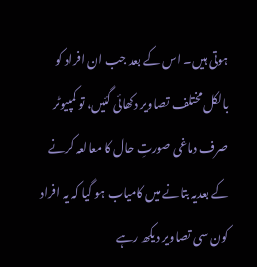ہوتی ہیں۔ اس کے بعد جب ان افراد کو بالکل مختلف تصاویر دکھائی گئیں، تو کمپیوٹر صرف دماغی صورتِ حال کا معالعہ کرنے کے بعدیہ بتانے میں کامیاب ہو گیا کہ یہ افراد کون سی تصاویر دیکھ رہے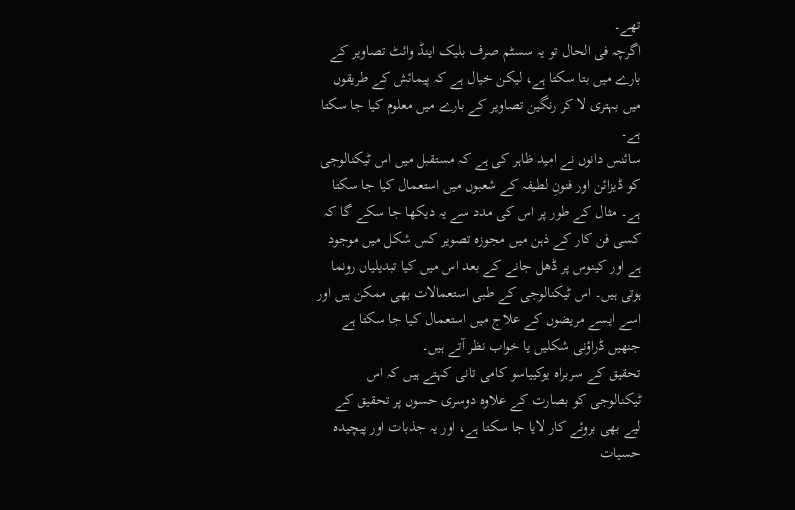تھے۔
اگرچہ فی الحال تو یہ سسٹم صرف بلیک اینڈ وائٹ تصاویر کے بارے میں بتا سکتا ہے، لیکن خیال ہے کہ پیمائش کے طریقوں میں بہتری لا کر رنگین تصاویر کے بارے میں معلوم کیا جا سکتا ہے۔
سائنس دانوں نے امید ظاہر کی ہے کہ مستقبل میں اس ٹیکنالوجی کو ڈیزائن اور فنونِ لطیفہ کے شعبوں میں استعمال کیا جا سکتا ہے۔ مثال کے طور پر اس کی مدد سے یہ دیکھا جا سکے گا کہ کسی فن کار کے ذہن میں مجوزہ تصویر کس شکل میں موجود ہے اور کینوس پر ڈھل جانے کے بعد اس میں کیا تبدیلیاں رونما ہوتی ہیں۔ اس ٹیکنالوجی کے طبی استعمالات بھی ممکن ہیں اور اسے ایسے مریضوں کے علاج میں استعمال کیا جا سکتا ہے جنھیں ڈراؤنی شکلیں یا خواب نظر آتے ہیں۔
تحقیق کے سربراہ یوکییاسو کامی تانی کہتے ہیں کہ اس ٹیکنالوجی کو بصارت کے علاوہ دوسری حسوں پر تحقیق کے لیے بھی بروئے کار لایا جا سکتا ہے، اور یہ جذبات اور پیچیدہ حسیات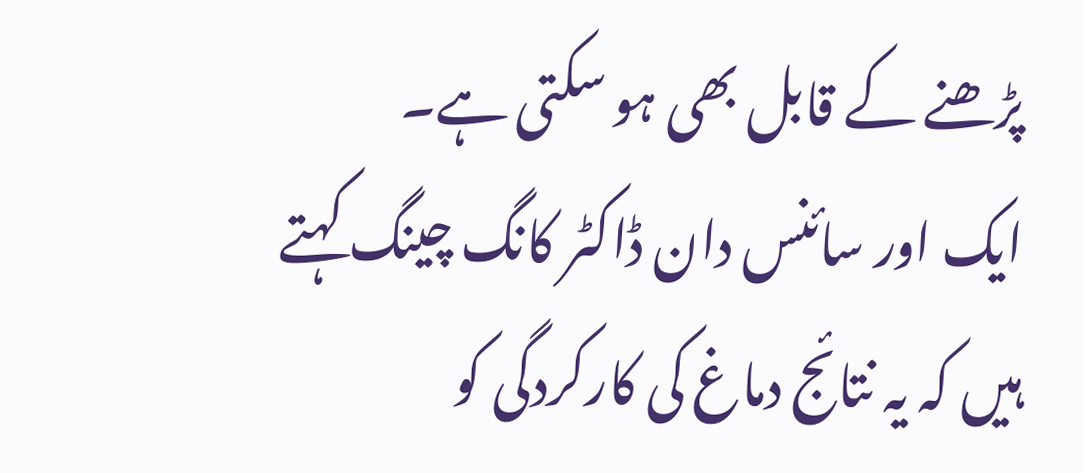پڑھنے کے قابل بھی ہو سکتی ہے۔
ایک اور سائنس دان ڈاکٹر کانگ چینگ کہتے ہیں کہ یہ نتائج دماغ کی کارکردگی کو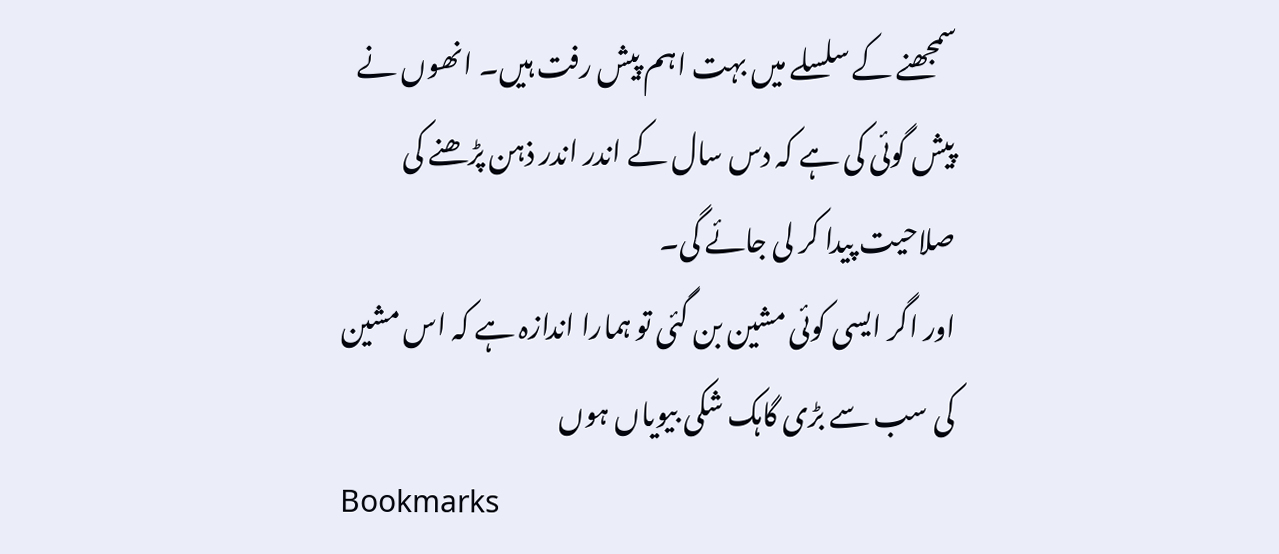سمجھنے کے سلسلے میں بہت اہم پیش رفت ہیں۔ انھوں نے پیش گوئی کی ہے کہ دس سال کے اندر اندر ذہن پڑھنے کی صلاحیت پیدا کر لی جائے گی۔
اور اگر ایسی کوئی مشین بن گئی تو ہمارا اندازہ ہے کہ اس مشین کی سب سے بڑی گاہک شکی بیویاں ہوں
Bookmarks